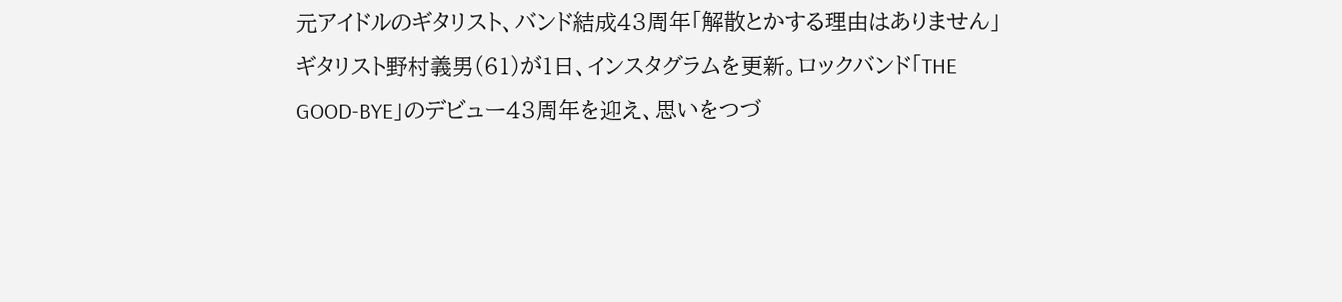元アイドルのギタリスト、バンド結成43周年「解散とかする理由はありません」
ギタリスト野村義男(61)が1日、インスタグラムを更新。ロックバンド「THE GOOD-BYE」のデビュー43周年を迎え、思いをつづ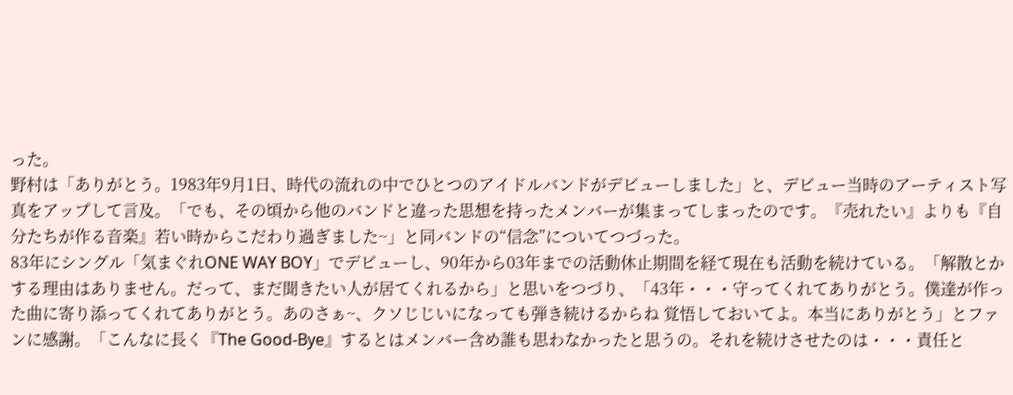った。
野村は「ありがとう。1983年9月1日、時代の流れの中でひとつのアイドルバンドがデビューしました」と、デビュー当時のアーティスト写真をアップして言及。「でも、その頃から他のバンドと違った思想を持ったメンバーが集まってしまったのです。『売れたい』よりも『自分たちが作る音楽』若い時からこだわり過ぎました~」と同バンドの“信念”についてつづった。
83年にシングル「気まぐれONE WAY BOY」でデビューし、90年から03年までの活動休止期間を経て現在も活動を続けている。「解散とかする理由はありません。だって、まだ聞きたい人が居てくれるから」と思いをつづり、「43年・・・守ってくれてありがとう。僕達が作った曲に寄り添ってくれてありがとう。あのさぁ~、クソじじいになっても弾き続けるからね 覚悟しておいてよ。本当にありがとう」とファンに感謝。「こんなに長く『The Good-Bye』するとはメンバー含め誰も思わなかったと思うの。それを続けさせたのは・・・責任と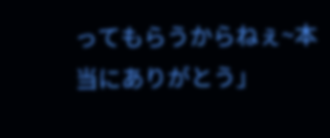ってもらうからねぇ~本当にありがとう」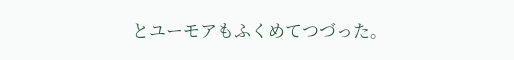とユーモアもふくめてつづった。